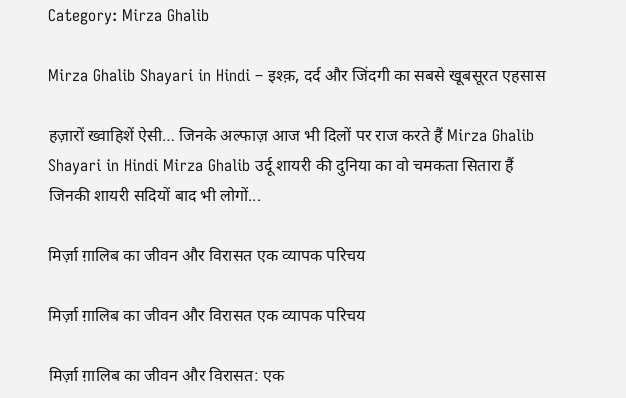Category: Mirza Ghalib

Mirza Ghalib Shayari in Hindi – इश्क़, दर्द और जिंदगी का सबसे खूबसूरत एहसास

हज़ारों ख्वाहिशें ऐसी… जिनके अल्फाज़ आज भी दिलों पर राज करते हैं Mirza Ghalib Shayari in Hindi Mirza Ghalib उर्दू शायरी की दुनिया का वो चमकता सितारा हैं जिनकी शायरी सदियों बाद भी लोगों...

मिर्ज़ा ग़ालिब का जीवन और विरासत एक व्यापक परिचय

मिर्ज़ा ग़ालिब का जीवन और विरासत एक व्यापक परिचय

मिर्ज़ा ग़ालिब का जीवन और विरासत: एक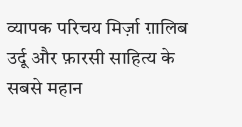व्यापक परिचय मिर्ज़ा ग़ालिब उर्दू और फ़ारसी साहित्य के सबसे महान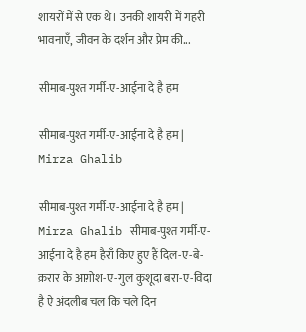शायरों में से एक थे। उनकी शायरी में गहरी भावनाएँ, जीवन के दर्शन और प्रेम की...

सीमाब-पुश्त गर्मी-ए-आईना दे है हम

सीमाब-पुश्त गर्मी-ए-आईना दे है हम | Mirza Ghalib

सीमाब-पुश्त गर्मी-ए-आईना दे है हम | Mirza Ghalib सीमाब-पुश्त गर्मी-ए-आईना दे है हम हैराँ किए हुए हैं दिल-ए-बे-क़रार के आग़ोश-ए-गुल कुशूदा बरा-ए-विदा है ऐ अंदलीब चल कि चले दिन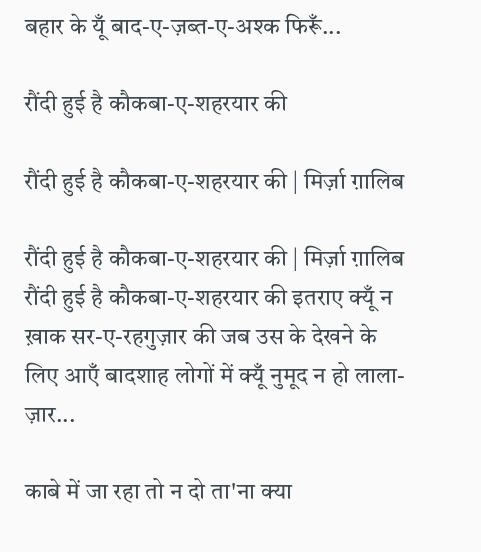बहार के यूँ बाद-ए-ज़ब्त-ए-अश्क फिरूँ...

रौंदी हुई है कौकबा-ए-शहरयार की

रौंदी हुई है कौकबा-ए-शहरयार की | मिर्ज़ा ग़ालिब

रौंदी हुई है कौकबा-ए-शहरयार की | मिर्ज़ा ग़ालिब रौंदी हुई है कौकबा-ए-शहरयार की इतराए क्यूँ न ख़ाक सर-ए-रहगुज़ार की जब उस के देखने के लिए आएँ बादशाह लोगों में क्यूँ नुमूद न हो लाला-ज़ार...

काबे में जा रहा तो न दो ता'ना क्या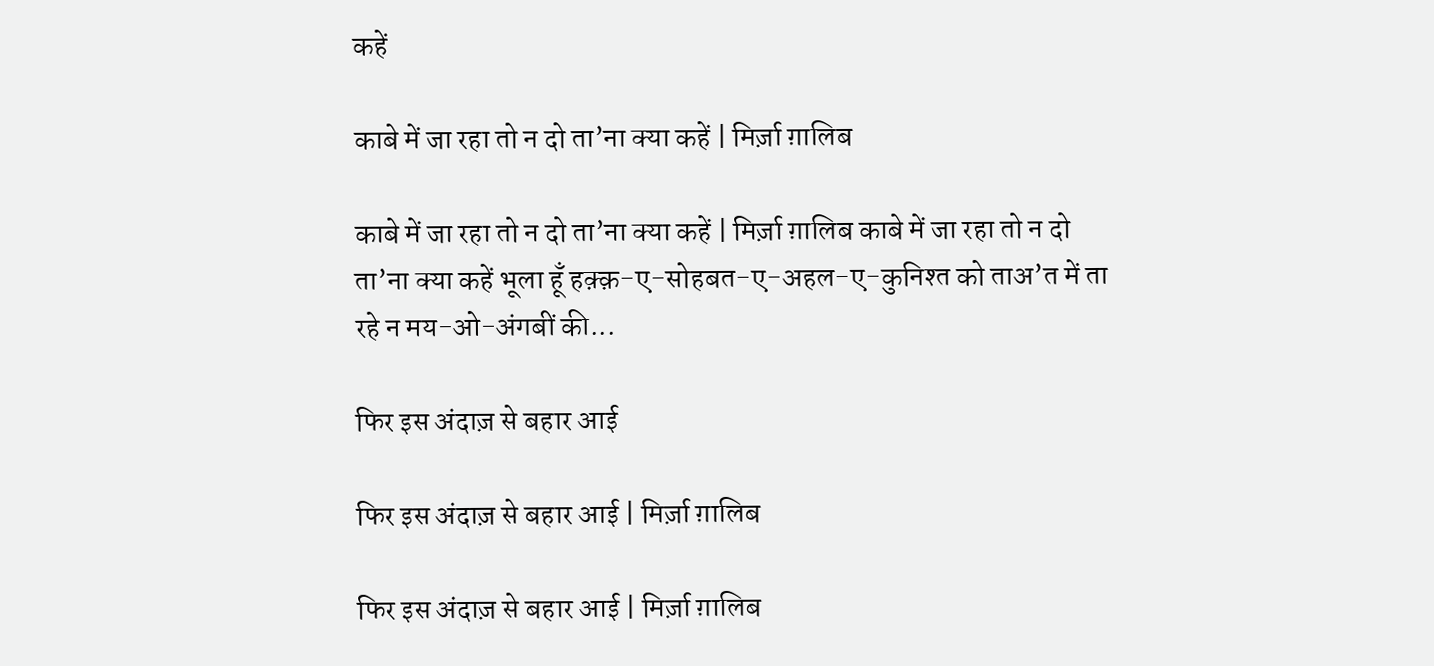कहें

काबे में जा रहा तो न दो ता’ना क्या कहें | मिर्ज़ा ग़ालिब

काबे में जा रहा तो न दो ता’ना क्या कहें | मिर्ज़ा ग़ालिब काबे में जा रहा तो न दो ता’ना क्या कहें भूला हूँ हक़्क़-ए-सोहबत-ए-अहल-ए-कुनिश्त को ताअ’त में ता रहे न मय-ओ-अंगबीं की...

फिर इस अंदाज़ से बहार आई

फिर इस अंदाज़ से बहार आई | मिर्ज़ा ग़ालिब

फिर इस अंदाज़ से बहार आई | मिर्ज़ा ग़ालिब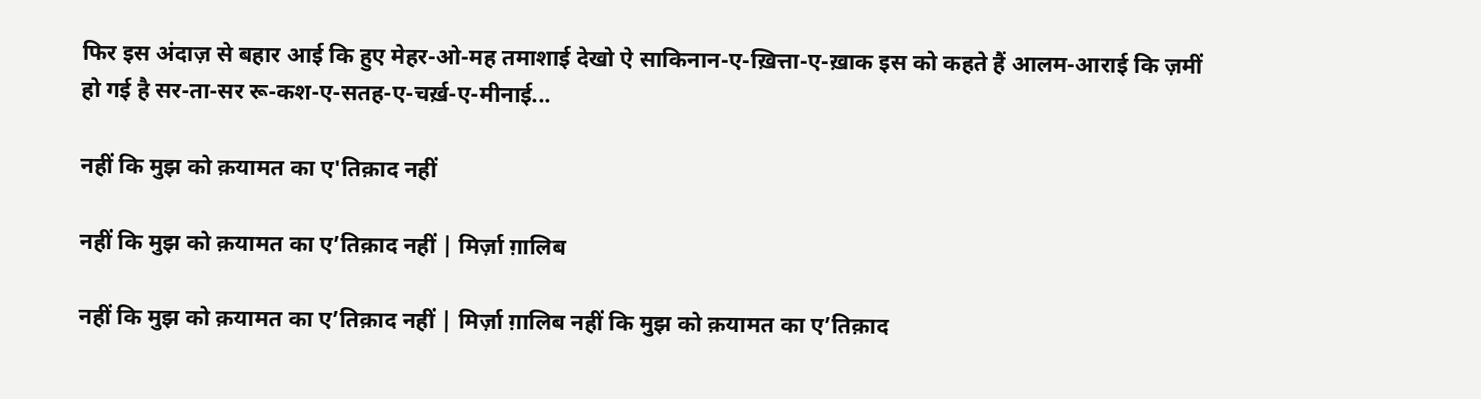फिर इस अंदाज़ से बहार आई कि हुए मेहर-ओ-मह तमाशाई देखो ऐ साकिनान-ए-ख़ित्ता-ए-ख़ाक इस को कहते हैं आलम-आराई कि ज़मीं हो गई है सर-ता-सर रू-कश-ए-सतह-ए-चर्ख़-ए-मीनाई...

नहीं कि मुझ को क़यामत का ए'तिक़ाद नहीं

नहीं कि मुझ को क़यामत का ए’तिक़ाद नहीं | मिर्ज़ा ग़ालिब

नहीं कि मुझ को क़यामत का ए’तिक़ाद नहीं | मिर्ज़ा ग़ालिब नहीं कि मुझ को क़यामत का ए’तिक़ाद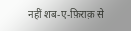नहीं शब-ए-फ़िराक़ से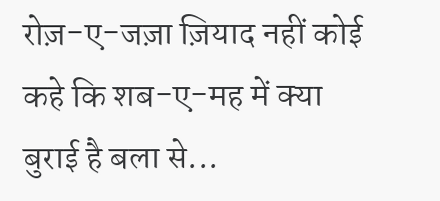रोज़-ए-जज़ा ज़ियाद नहीं कोई कहे कि शब-ए-मह में क्या बुराई है बला से...